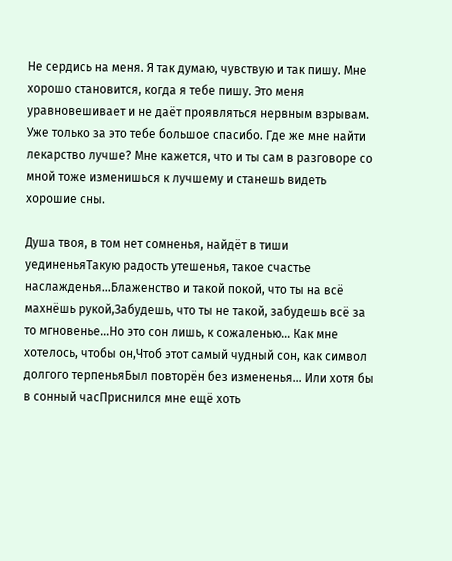Не сердись на меня. Я так думаю, чувствую и так пишу. Мне хорошо становится, когда я тебе пишу. Это меня уравновешивает и не даёт проявляться нервным взрывам. Уже только за это тебе большое спасибо. Где же мне найти лекарство лучше? Мне кажется, что и ты сам в разговоре со мной тоже изменишься к лучшему и станешь видеть хорошие сны.

Душа твоя, в том нет сомненья, найдёт в тиши уединеньяТакую радость утешенья, такое счастье наслажденья…Блаженство и такой покой, что ты на всё махнёшь рукой,Забудешь, что ты не такой, забудешь всё за то мгновенье…Но это сон лишь, к сожаленью… Как мне хотелось, чтобы он,Чтоб этот самый чудный сон, как символ долгого терпеньяБыл повторён без измененья… Или хотя бы в сонный часПриснился мне ещё хоть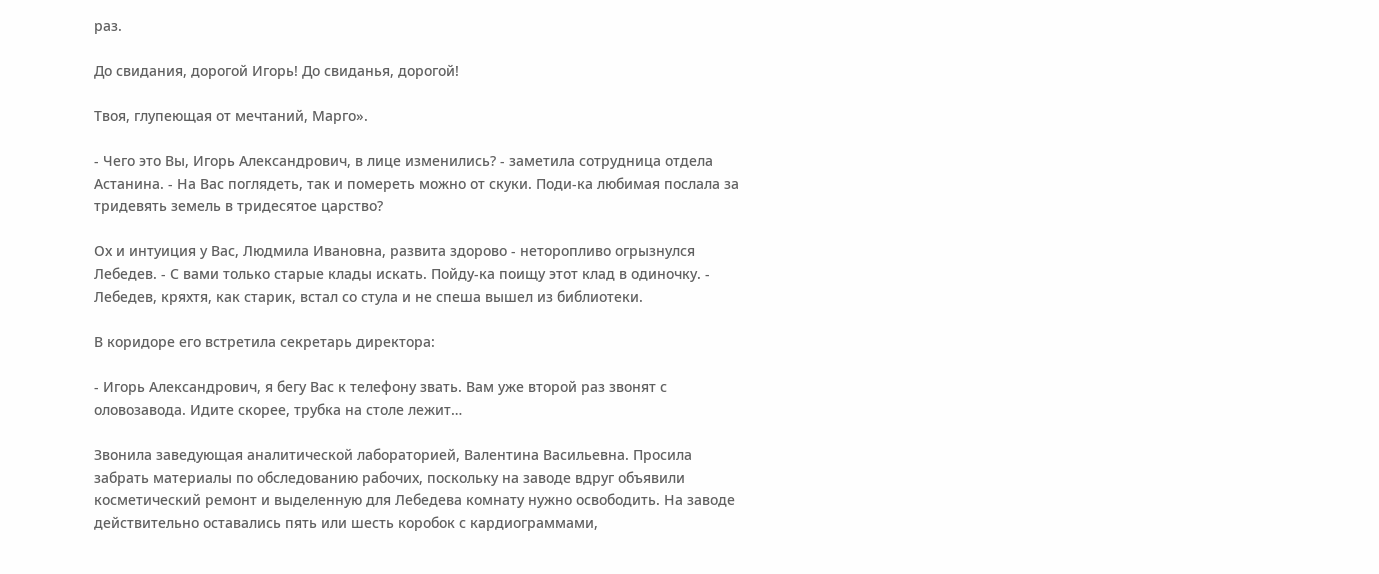раз.

До свидания, дорогой Игорь! До свиданья, дорогой!

Твоя, глупеющая от мечтаний, Марго».

- Чего это Вы, Игорь Александрович, в лице изменились? - заметила сотрудница отдела Астанина. - На Вас поглядеть, так и помереть можно от скуки. Поди-ка любимая послала за тридевять земель в тридесятое царство?

Ох и интуиция у Вас, Людмила Ивановна, развита здорово - неторопливо огрызнулся Лебедев. - С вами только старые клады искать. Пойду-ка поищу этот клад в одиночку. - Лебедев, кряхтя, как старик, встал со стула и не спеша вышел из библиотеки.

В коридоре его встретила секретарь директора:

- Игорь Александрович, я бегу Вас к телефону звать. Вам уже второй раз звонят с оловозавода. Идите скорее, трубка на столе лежит…

Звонила заведующая аналитической лабораторией, Валентина Васильевна. Просила забрать материалы по обследованию рабочих, поскольку на заводе вдруг объявили косметический ремонт и выделенную для Лебедева комнату нужно освободить. На заводе действительно оставались пять или шесть коробок с кардиограммами,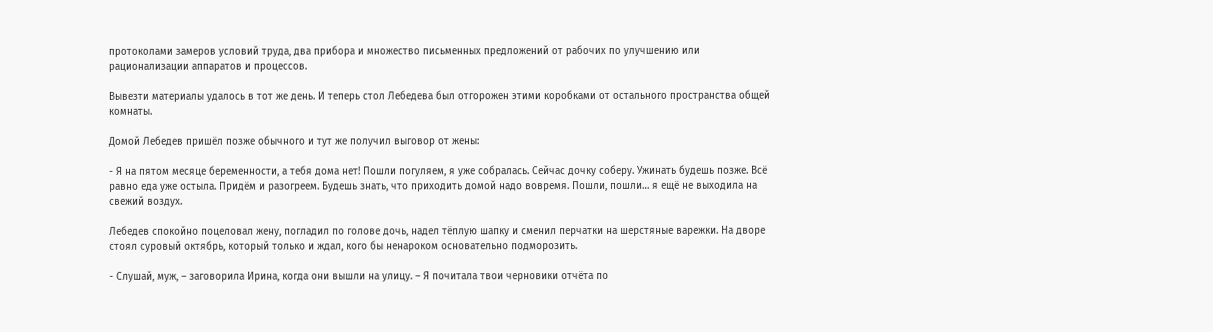протоколами замеров условий труда, два прибора и множество письменных предложений от рабочих по улучшению или рационализации аппаратов и процессов.

Вывезти материалы удалось в тот же день. И теперь стол Лебедева был отгорожен этими коробками от остального пространства общей комнаты.

Домой Лебедев пришёл позже обычного и тут же получил выговор от жены:

- Я на пятом месяце беременности, а тебя дома нет! Пошли погуляем, я уже собралась. Сейчас дочку соберу. Ужинать будешь позже. Всё равно еда уже остыла. Придём и разогреем. Будешь знать, что приходить домой надо вовремя. Пошли, пошли… я ещё не выходила на свежий воздух.

Лебедев спокойно поцеловал жену, погладил по голове дочь, надел тёплую шапку и сменил перчатки на шерстяные варежки. На дворе стоял суровый октябрь, который только и ждал, кого бы ненароком основательно подморозить.

- Слушай, муж, – заговорила Ирина, когда они вышли на улицу. – Я почитала твои черновики отчёта по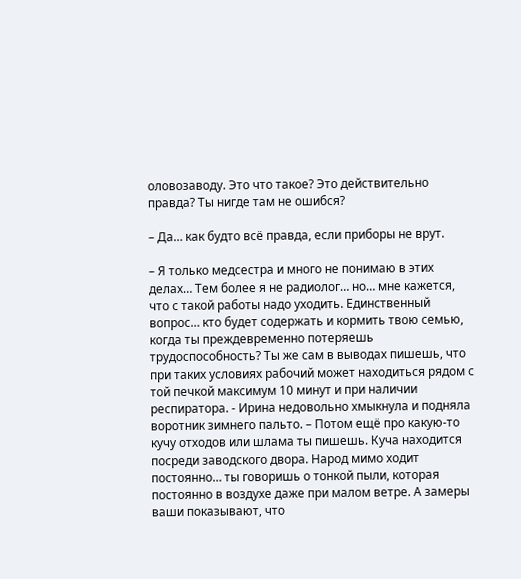оловозаводу. Это что такое? Это действительно правда? Ты нигде там не ошибся?

– Да… как будто всё правда, если приборы не врут.

– Я только медсестра и много не понимаю в этих делах… Тем более я не радиолог… но… мне кажется, что с такой работы надо уходить. Единственный вопрос… кто будет содержать и кормить твою семью, когда ты преждевременно потеряешь трудоспособность? Ты же сам в выводах пишешь, что при таких условиях рабочий может находиться рядом с той печкой максимум 10 минут и при наличии респиратора. - Ирина недовольно хмыкнула и подняла воротник зимнего пальто. – Потом ещё про какую-то кучу отходов или шлама ты пишешь. Куча находится посреди заводского двора. Народ мимо ходит постоянно… ты говоришь о тонкой пыли, которая постоянно в воздухе даже при малом ветре. А замеры ваши показывают, что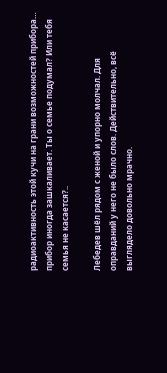радиоактивность этой кучи на грани возможностей прибора… прибор иногда зашкаливает. Ты о семье подумал? Или тебя семья не касается?..

Лебедев шёл рядом с женой и упорно молчал. Для оправданий у него не было слов. Действительно, всё выглядело довольно мрачно.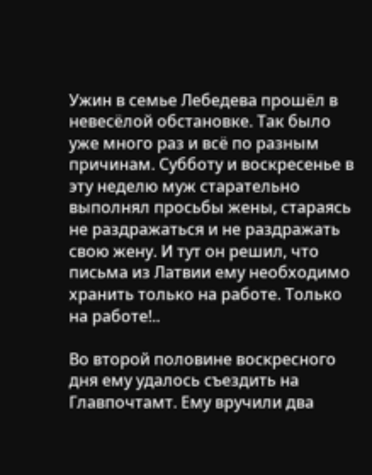Ужин в семье Лебедева прошёл в невесёлой обстановке. Так было уже много раз и всё по разным причинам. Субботу и воскресенье в эту неделю муж старательно выполнял просьбы жены, стараясь не раздражаться и не раздражать свою жену. И тут он решил, что письма из Латвии ему необходимо хранить только на работе. Только на работе!..

Во второй половине воскресного дня ему удалось съездить на Главпочтамт. Ему вручили два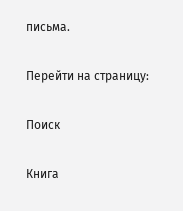письма.

Перейти на страницу:

Поиск

Книга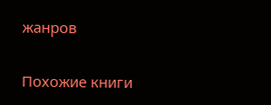жанров

Похожие книги